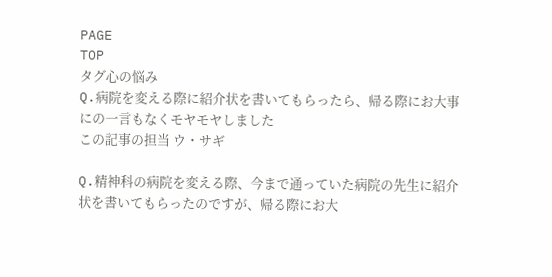PAGE
TOP
タグ心の悩み
Q.病院を変える際に紹介状を書いてもらったら、帰る際にお大事にの一言もなくモヤモヤしました
この記事の担当 ウ・サギ

Q.精神科の病院を変える際、今まで通っていた病院の先生に紹介状を書いてもらったのですが、帰る際にお大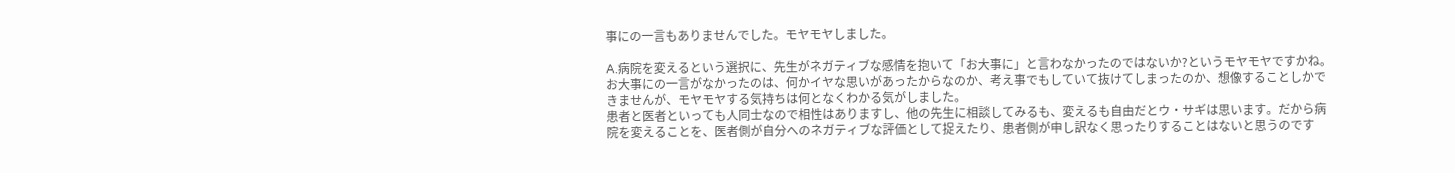事にの一言もありませんでした。モヤモヤしました。

A.病院を変えるという選択に、先生がネガティブな感情を抱いて「お大事に」と言わなかったのではないか?というモヤモヤですかね。お大事にの一言がなかったのは、何かイヤな思いがあったからなのか、考え事でもしていて抜けてしまったのか、想像することしかできませんが、モヤモヤする気持ちは何となくわかる気がしました。
患者と医者といっても人同士なので相性はありますし、他の先生に相談してみるも、変えるも自由だとウ・サギは思います。だから病院を変えることを、医者側が自分へのネガティブな評価として捉えたり、患者側が申し訳なく思ったりすることはないと思うのです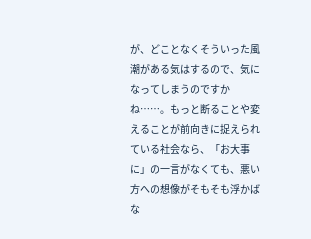が、どことなくそういった風潮がある気はするので、気になってしまうのですかね……。もっと断ることや変えることが前向きに捉えられている社会なら、「お大事に」の一言がなくても、悪い方への想像がそもそも浮かばな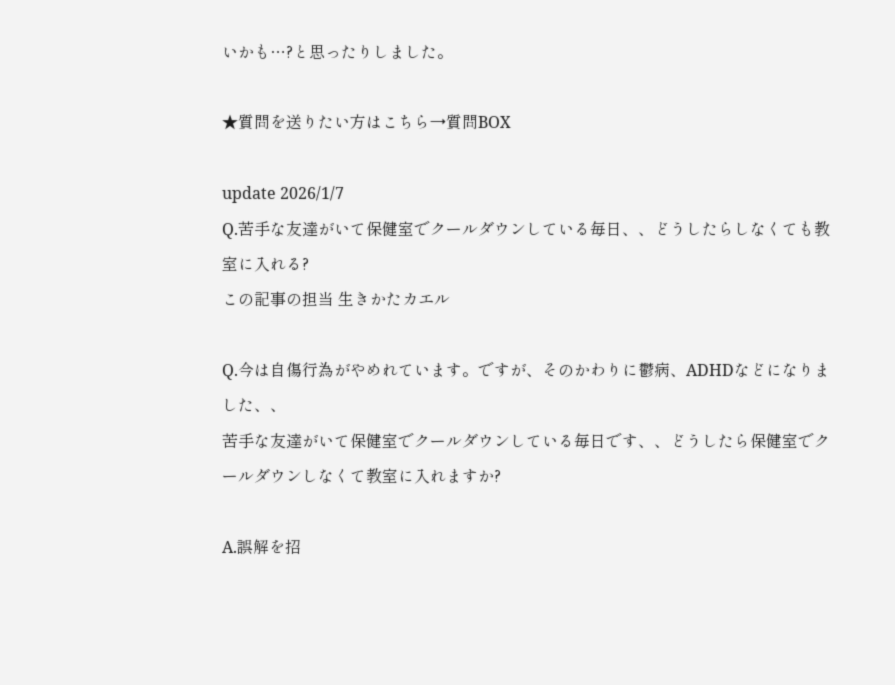いかも…?と思ったりしました。

★質問を送りたい方はこちら→質問BOX

update 2026/1/7
Q.苦手な友達がいて保健室でクールダウンしている毎日、、どうしたらしなくても教室に入れる?
この記事の担当 生きかたカエル

Q.今は自傷行為がやめれています。ですが、そのかわりに鬱病、ADHDなどになりました、、
苦手な友達がいて保健室でクールダウンしている毎日です、、どうしたら保健室でクールダウンしなくて教室に入れますか?

A.誤解を招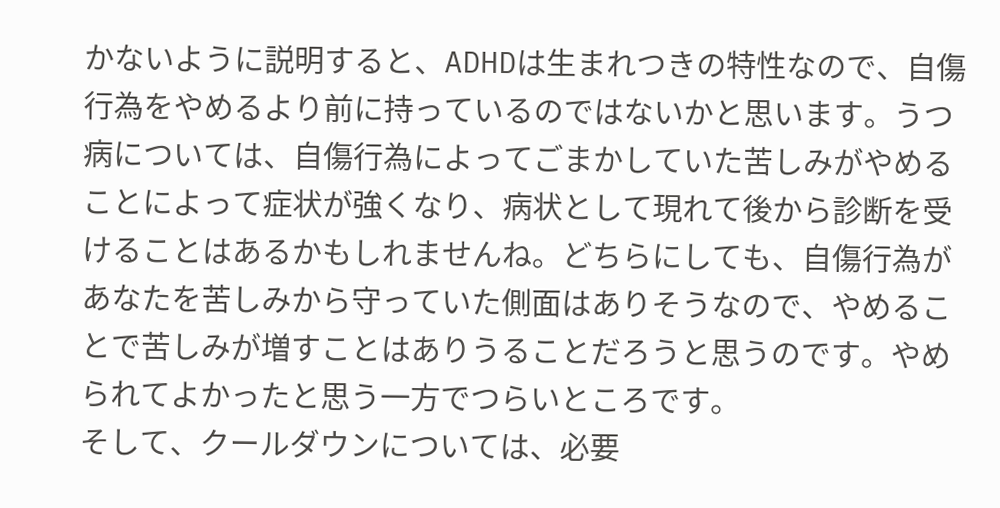かないように説明すると、ADHDは生まれつきの特性なので、自傷行為をやめるより前に持っているのではないかと思います。うつ病については、自傷行為によってごまかしていた苦しみがやめることによって症状が強くなり、病状として現れて後から診断を受けることはあるかもしれませんね。どちらにしても、自傷行為があなたを苦しみから守っていた側面はありそうなので、やめることで苦しみが増すことはありうることだろうと思うのです。やめられてよかったと思う一方でつらいところです。
そして、クールダウンについては、必要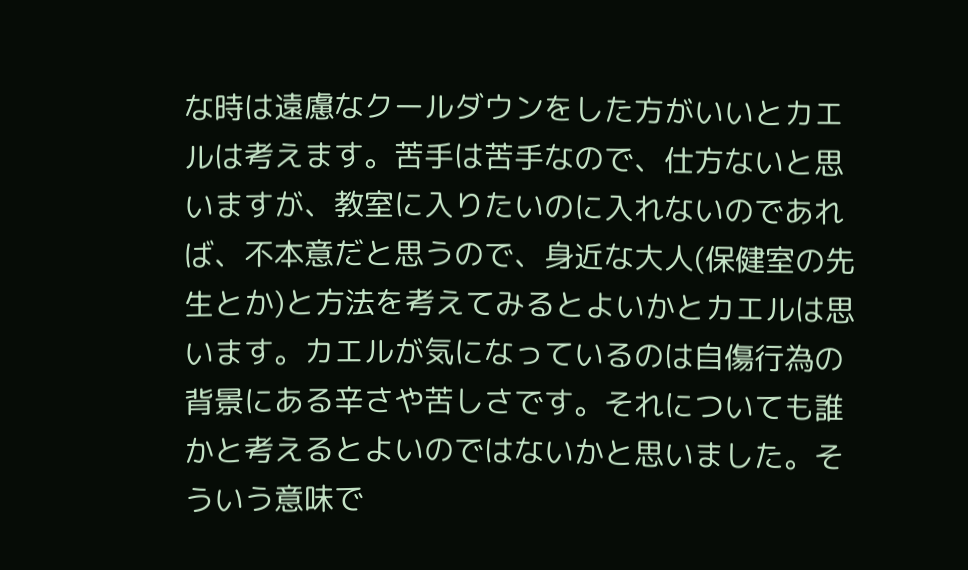な時は遠慮なクールダウンをした方がいいとカエルは考えます。苦手は苦手なので、仕方ないと思いますが、教室に入りたいのに入れないのであれば、不本意だと思うので、身近な大人(保健室の先生とか)と方法を考えてみるとよいかとカエルは思います。カエルが気になっているのは自傷行為の背景にある辛さや苦しさです。それについても誰かと考えるとよいのではないかと思いました。そういう意味で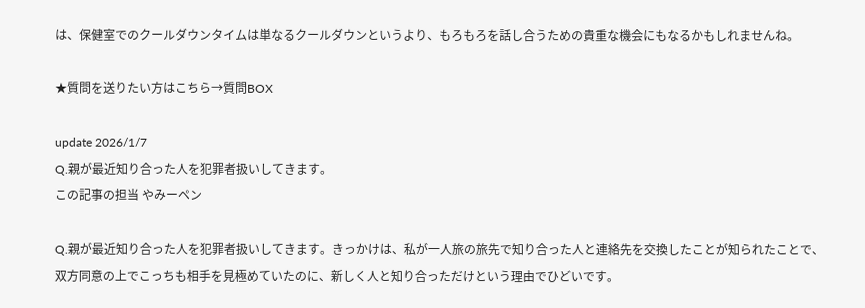は、保健室でのクールダウンタイムは単なるクールダウンというより、もろもろを話し合うための貴重な機会にもなるかもしれませんね。

★質問を送りたい方はこちら→質問BOX

update 2026/1/7
Q.親が最近知り合った人を犯罪者扱いしてきます。
この記事の担当 やみーペン

Q.親が最近知り合った人を犯罪者扱いしてきます。きっかけは、私が一人旅の旅先で知り合った人と連絡先を交換したことが知られたことで、双方同意の上でこっちも相手を見極めていたのに、新しく人と知り合っただけという理由でひどいです。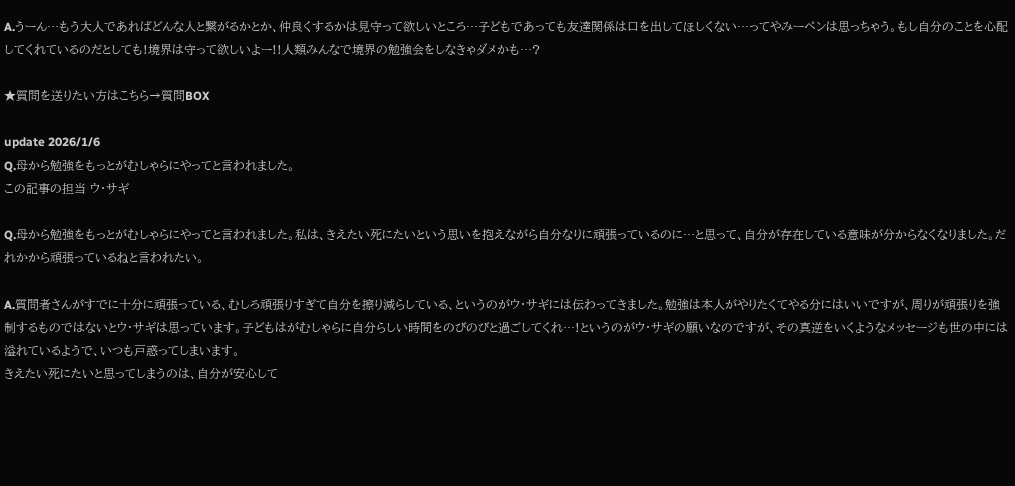A.うーん…もう大人であればどんな人と繋がるかとか、仲良くするかは見守って欲しいところ…子どもであっても友達関係は口を出してほしくない…ってやみーペンは思っちゃう。もし自分のことを心配してくれているのだとしても!境界は守って欲しいよー!!人類みんなで境界の勉強会をしなきゃダメかも…?

★質問を送りたい方はこちら→質問BOX

update 2026/1/6
Q.母から勉強をもっとがむしゃらにやってと言われました。
この記事の担当 ウ・サギ

Q.母から勉強をもっとがむしゃらにやってと言われました。私は、きえたい死にたいという思いを抱えながら自分なりに頑張っているのに…と思って、自分が存在している意味が分からなくなりました。だれかから頑張っているねと言われたい。

A.質問者さんがすでに十分に頑張っている、むしろ頑張りすぎて自分を擦り減らしている、というのがウ・サギには伝わってきました。勉強は本人がやりたくてやる分にはいいですが、周りが頑張りを強制するものではないとウ・サギは思っています。子どもはがむしゃらに自分らしい時間をのびのびと過ごしてくれ…!というのがウ・サギの願いなのですが、その真逆をいくようなメッセージも世の中には溢れているようで、いつも戸惑ってしまいます。
きえたい死にたいと思ってしまうのは、自分が安心して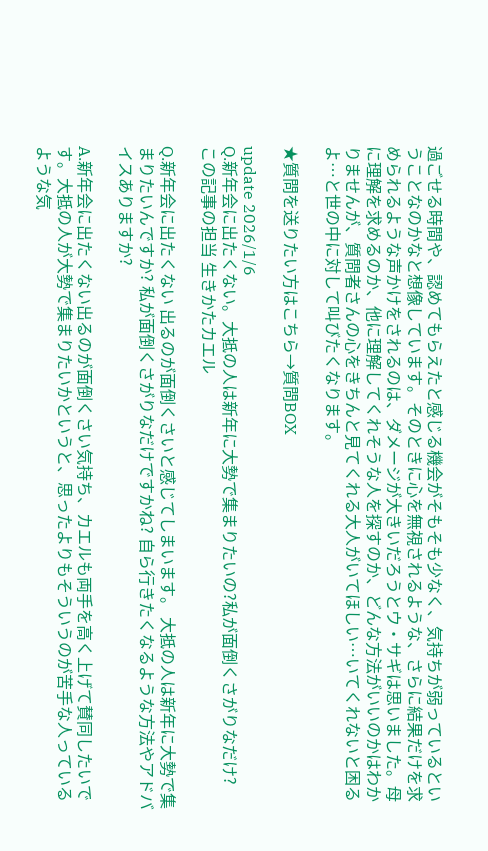過ごせる時間や、認めてもらえたと感じる機会がそもそも少なく、気持ちが弱っているということなのかなと想像しています。そのときに心を無視されるような、さらに結果だけを求められるような声かけをされるのは、ダメージが大きいだろうとウ・サギは思いました。母に理解を求めるのか、他に理解してくれそうな人を探すのか、どんな方法がいいのかはわかりませんが、質問者さんの心をきちんと見てくれる大人がいてほしい…いてくれないと困るよ…と世の中に対して叫びたくなります。

★質問を送りたい方はこちら→質問BOX

update 2026/1/6
Q.新年会に出たくない。大抵の人は新年に大勢で集まりたいの?私が面倒くさがりなだけ?
この記事の担当 生きかたカエル

Q.新年会に出たくない 出るのが面倒くさいと感じてしまいます。 大抵の人は新年に大勢で集まりたいんですか? 私が面倒くさがりなだけですかね? 自ら行きたくなるような方法やアドバイスありますか?

A.新年会に出たくない出るのが面倒くさい気持ち、カエルも両手を高く上げて賛同したいです。大抵の人が大勢で集まりたいかというと、思ったよりもそういうのが苦手な人っているような気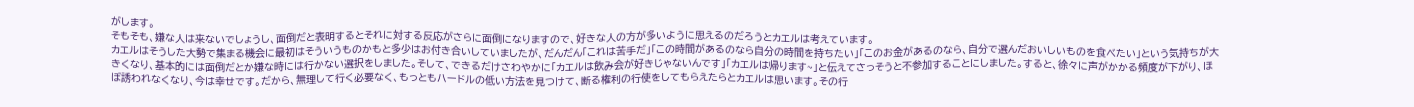がします。
そもそも、嫌な人は来ないでしょうし、面倒だと表明するとそれに対する反応がさらに面倒になりますので、好きな人の方が多いように思えるのだろうとカエルは考えています。
カエルはそうした大勢で集まる機会に最初はそういうものかもと多少はお付き合いしていましたが、だんだん「これは苦手だ」「この時間があるのなら自分の時間を持ちたい」「このお金があるのなら、自分で選んだおいしいものを食べたい」という気持ちが大きくなり、基本的には面倒だとか嫌な時には行かない選択をしました。そして、できるだけさわやかに「カエルは飲み会が好きじゃないんです」「カエルは帰ります~」と伝えてさっそうと不参加することにしました。すると、徐々に声がかかる頻度が下がり、ほぼ誘われなくなり、今は幸せです。だから、無理して行く必要なく、もっともハードルの低い方法を見つけて、断る権利の行使をしてもらえたらとカエルは思います。その行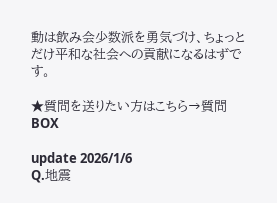動は飲み会少数派を勇気づけ、ちょっとだけ平和な社会への貢献になるはずです。

★質問を送りたい方はこちら→質問BOX

update 2026/1/6
Q.地震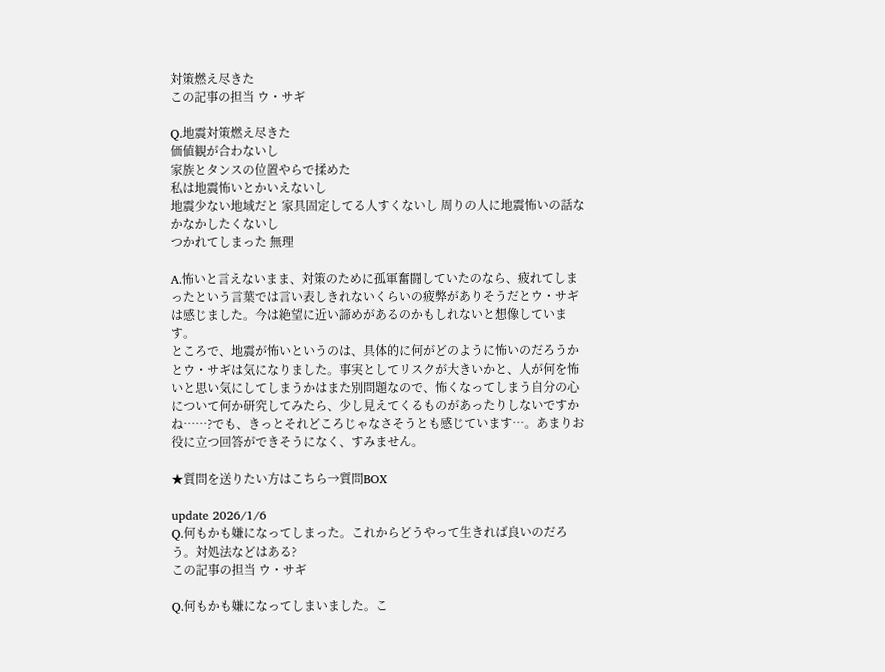対策燃え尽きた
この記事の担当 ウ・サギ

Q.地震対策燃え尽きた
価値観が合わないし
家族とタンスの位置やらで揉めた
私は地震怖いとかいえないし
地震少ない地域だと 家具固定してる人すくないし 周りの人に地震怖いの話なかなかしたくないし
つかれてしまった 無理

A.怖いと言えないまま、対策のために孤軍奮闘していたのなら、疲れてしまったという言葉では言い表しきれないくらいの疲弊がありそうだとウ・サギは感じました。今は絶望に近い諦めがあるのかもしれないと想像しています。
ところで、地震が怖いというのは、具体的に何がどのように怖いのだろうかとウ・サギは気になりました。事実としてリスクが大きいかと、人が何を怖いと思い気にしてしまうかはまた別問題なので、怖くなってしまう自分の心について何か研究してみたら、少し見えてくるものがあったりしないですかね……?でも、きっとそれどころじゃなさそうとも感じています…。あまりお役に立つ回答ができそうになく、すみません。

★質問を送りたい方はこちら→質問BOX

update 2026/1/6
Q.何もかも嫌になってしまった。これからどうやって生きれば良いのだろう。対処法などはある?
この記事の担当 ウ・サギ

Q.何もかも嫌になってしまいました。こ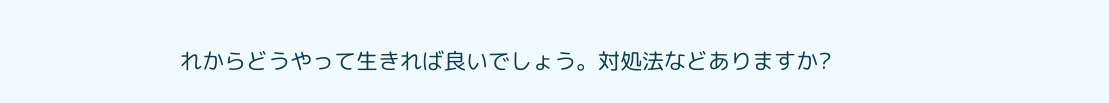れからどうやって生きれば良いでしょう。対処法などありますか?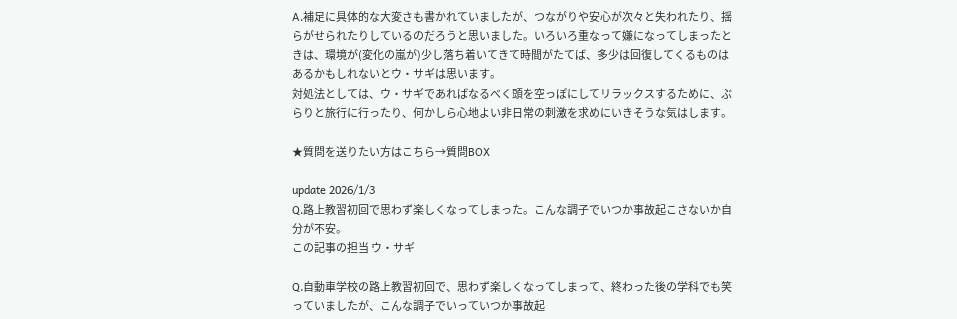A.補足に具体的な大変さも書かれていましたが、つながりや安心が次々と失われたり、揺らがせられたりしているのだろうと思いました。いろいろ重なって嫌になってしまったときは、環境が(変化の嵐が)少し落ち着いてきて時間がたてば、多少は回復してくるものはあるかもしれないとウ・サギは思います。
対処法としては、ウ・サギであればなるべく頭を空っぽにしてリラックスするために、ぶらりと旅行に行ったり、何かしら心地よい非日常の刺激を求めにいきそうな気はします。

★質問を送りたい方はこちら→質問BOX

update 2026/1/3
Q.路上教習初回で思わず楽しくなってしまった。こんな調子でいつか事故起こさないか自分が不安。
この記事の担当 ウ・サギ

Q.自動車学校の路上教習初回で、思わず楽しくなってしまって、終わった後の学科でも笑っていましたが、こんな調子でいっていつか事故起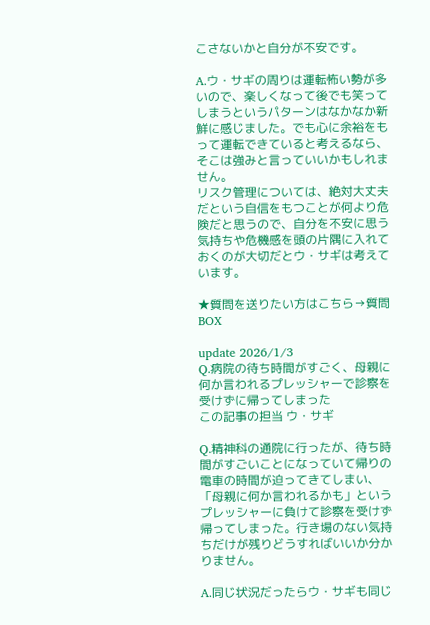こさないかと自分が不安です。

A.ウ・サギの周りは運転怖い勢が多いので、楽しくなって後でも笑ってしまうというパターンはなかなか新鮮に感じました。でも心に余裕をもって運転できていると考えるなら、そこは強みと言っていいかもしれません。
リスク管理については、絶対大丈夫だという自信をもつことが何より危険だと思うので、自分を不安に思う気持ちや危機感を頭の片隅に入れておくのが大切だとウ・サギは考えています。

★質問を送りたい方はこちら→質問BOX

update 2026/1/3
Q.病院の待ち時間がすごく、母親に何か言われるプレッシャーで診察を受けずに帰ってしまった
この記事の担当 ウ・サギ

Q.精神科の通院に行ったが、待ち時間がすごいことになっていて帰りの電車の時間が迫ってきてしまい、「母親に何か言われるかも」というプレッシャーに負けて診察を受けず帰ってしまった。行き場のない気持ちだけが残りどうすればいいか分かりません。

A.同じ状況だったらウ・サギも同じ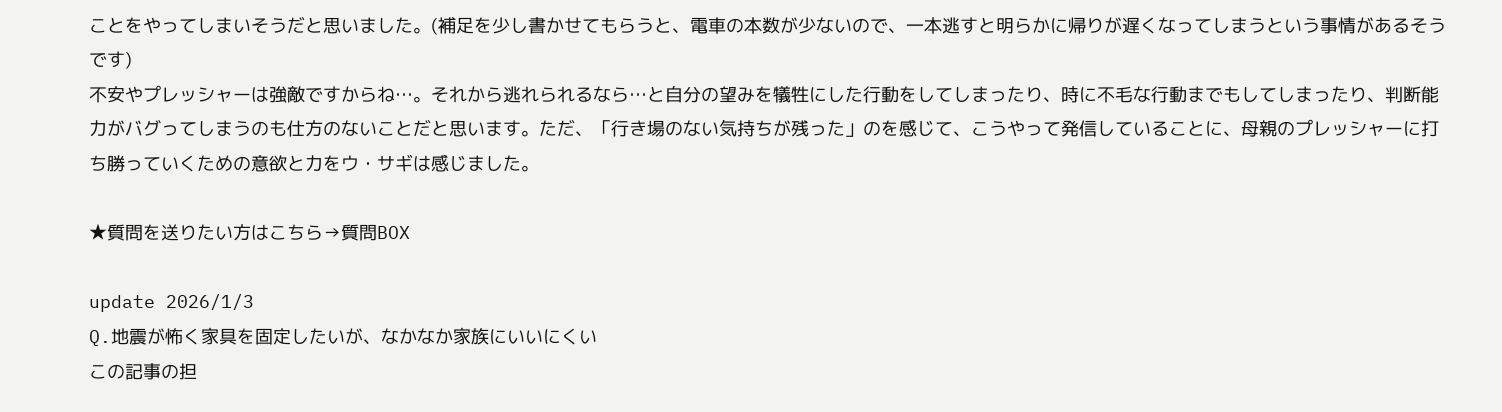ことをやってしまいそうだと思いました。(補足を少し書かせてもらうと、電車の本数が少ないので、一本逃すと明らかに帰りが遅くなってしまうという事情があるそうです)
不安やプレッシャーは強敵ですからね…。それから逃れられるなら…と自分の望みを犠牲にした行動をしてしまったり、時に不毛な行動までもしてしまったり、判断能力がバグってしまうのも仕方のないことだと思います。ただ、「行き場のない気持ちが残った」のを感じて、こうやって発信していることに、母親のプレッシャーに打ち勝っていくための意欲と力をウ・サギは感じました。

★質問を送りたい方はこちら→質問BOX

update 2026/1/3
Q.地震が怖く家具を固定したいが、なかなか家族にいいにくい
この記事の担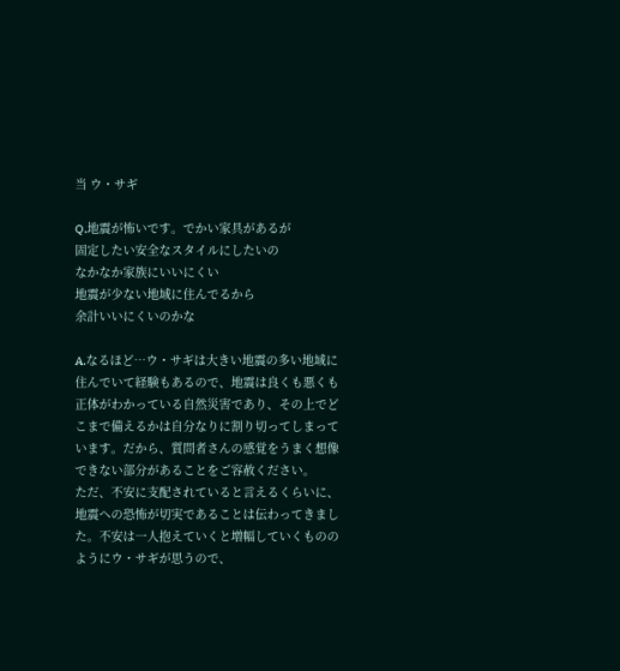当 ウ・サギ

Q.地震が怖いです。でかい家具があるが
固定したい安全なスタイルにしたいの
なかなか家族にいいにくい
地震が少ない地域に住んでるから
余計いいにくいのかな

A.なるほど…ウ・サギは大きい地震の多い地域に住んでいて経験もあるので、地震は良くも悪くも正体がわかっている自然災害であり、その上でどこまで備えるかは自分なりに割り切ってしまっています。だから、質問者さんの感覚をうまく想像できない部分があることをご容赦ください。
ただ、不安に支配されていると言えるくらいに、地震への恐怖が切実であることは伝わってきました。不安は一人抱えていくと増幅していくもののようにウ・サギが思うので、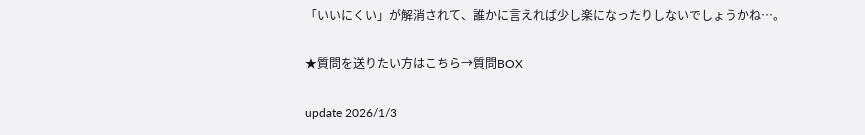「いいにくい」が解消されて、誰かに言えれば少し楽になったりしないでしょうかね…。

★質問を送りたい方はこちら→質問BOX

update 2026/1/3